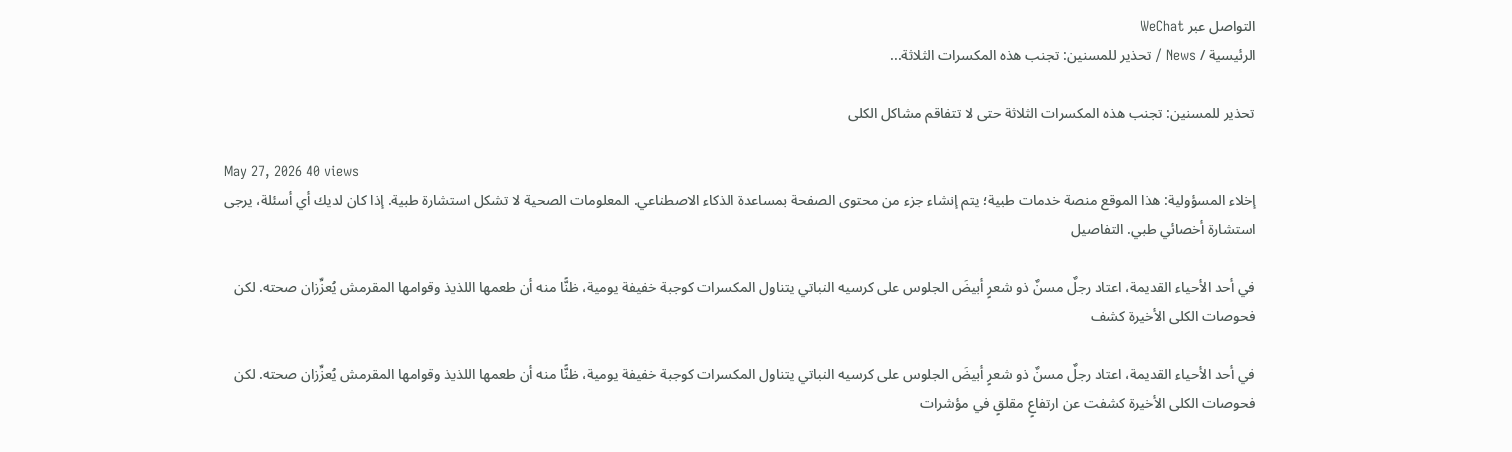التواصل عبر WeChat
الرئيسية / News / تحذير للمسنين: تجنب هذه المكسرات الثلاثة...

تحذير للمسنين: تجنب هذه المكسرات الثلاثة حتى لا تتفاقم مشاكل الكلى

May 27, 2026 40 views
إخلاء المسؤولية: هذا الموقع منصة خدمات طبية؛ يتم إنشاء جزء من محتوى الصفحة بمساعدة الذكاء الاصطناعي. المعلومات الصحية لا تشكل استشارة طبية. إذا كان لديك أي أسئلة، يرجى استشارة أخصائي طبي. التفاصيل

في أحد الأحياء القديمة، اعتاد رجلٌ مسنٌ ذو شعرٍ أبيضَ الجلوس على كرسيه النباتي يتناول المكسرات كوجبة خفيفة يومية، ظنًّا منه أن طعمها اللذيذ وقوامها المقرمش يُعزِّزان صحته. لكن فحوصات الكلى الأخيرة كشف

في أحد الأحياء القديمة، اعتاد رجلٌ مسنٌ ذو شعرٍ أبيضَ الجلوس على كرسيه النباتي يتناول المكسرات كوجبة خفيفة يومية، ظنًّا منه أن طعمها اللذيذ وقوامها المقرمش يُعزِّزان صحته. لكن فحوصات الكلى الأخيرة كشفت عن ارتفاعٍ مقلقٍ في مؤشرات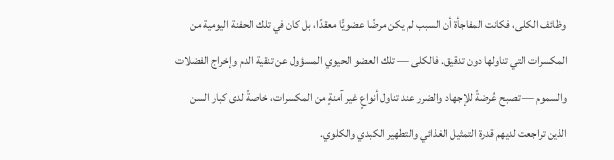وظائف الكلى، فكانت المفاجأة أن السبب لم يكن مرضًا عضويًّا معقدًا، بل كان في تلك الحفنة اليومية من المكسرات التي تناولها دون تدقيق. فالكلى — تلك العضو الحيوي المسؤول عن تنقية الدم وإخراج الفضلات والسموم — تصبح عُرضةً للإجهاد والضرر عند تناول أنواعٍ غير آمنةٍ من المكسرات، خاصةً لدى كبار السن الذين تراجعت لديهم قدرة التمثيل الغذائي والتطهير الكبدي والكلوي.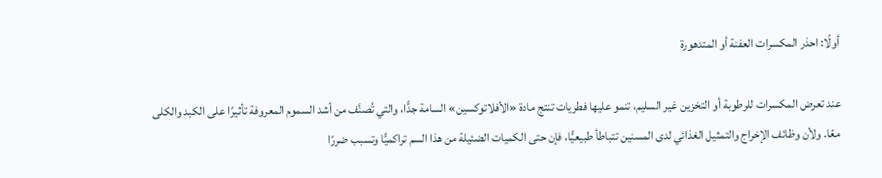أولًا: احذر المكسرات العفنة أو المتدهورة

عند تعرض المكسرات للرطوبة أو التخزين غير السليم، تنمو عليها فطريات تنتج مادة «الأفلاتوكسين» السامة جدًّا، والتي تُصنَّف من أشد السموم المعروفة تأثيرًا على الكبد والكلى معًا. ولأن وظائف الإخراج والتمثيل الغذائي لدى المسنين تتباطأ طبيعيًّا، فإن حتى الكميات الضئيلة من هذا السم تراكميًّا وتسبب ضررًا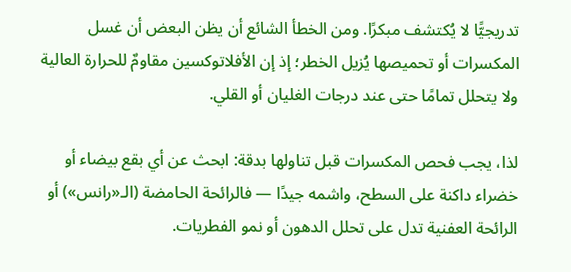تدريجيًّا لا يُكتشف مبكرًا. ومن الخطأ الشائع أن يظن البعض أن غسل المكسرات أو تحميصها يُزيل الخطر؛ إذ إن الأفلاتوكسين مقاومٌ للحرارة العالية ولا يتحلل تمامًا حتى عند درجات الغليان أو القلي.

لذا، يجب فحص المكسرات قبل تناولها بدقة: ابحث عن أي بقع بيضاء أو خضراء داكنة على السطح، واشمه جيدًا — فالرائحة الحامضة (الـ«رانس») أو الرائحة العفنية تدل على تحلل الدهون أو نمو الفطريات.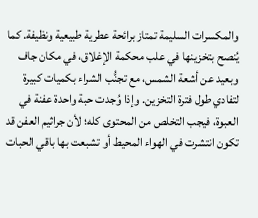والمكسرات السليمة تمتاز برائحة عطرية طبيعية ونظيفة. كما يُنصح بتخزينها في علب محكمة الإغلاق، في مكان جاف وبعيد عن أشعة الشمس، مع تجنُّب الشراء بكميات كبيرة لتفادي طول فترة التخزين. وإذا وُجدت حبة واحدة عفنة في العبوة، فيجب التخلص من المحتوى كله؛ لأن جراثيم العفن قد تكون انتشرت في الهواء المحيط أو تشبعت بها باقي الحبات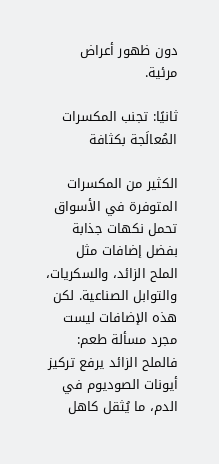دون ظهور أعراض مرئية.

ثانيًا: تجنب المكسرات المُعالَجة بكثافة

الكثير من المكسرات المتوفرة في الأسواق تحمل نكهات جذابة بفضل إضافات مثل الملح الزائد، والسكريات، والتوابل الصناعية. لكن هذه الإضافات ليست مجرد مسألة طعم: فالملح الزائد يرفع تركيز أيونات الصوديوم في الدم، ما يُثقل كاهل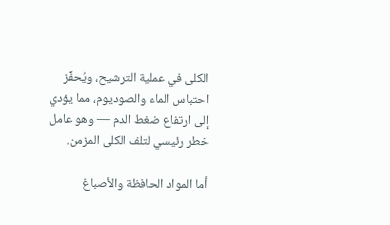الكلى في عملية الترشيح، ويُحفِّز احتباس الماء والصوديوم، مما يؤدي إلى ارتفاع ضغط الدم — وهو عامل خطر رئيسي لتلف الكلى المزمن.

أما المواد الحافظة والأصباغ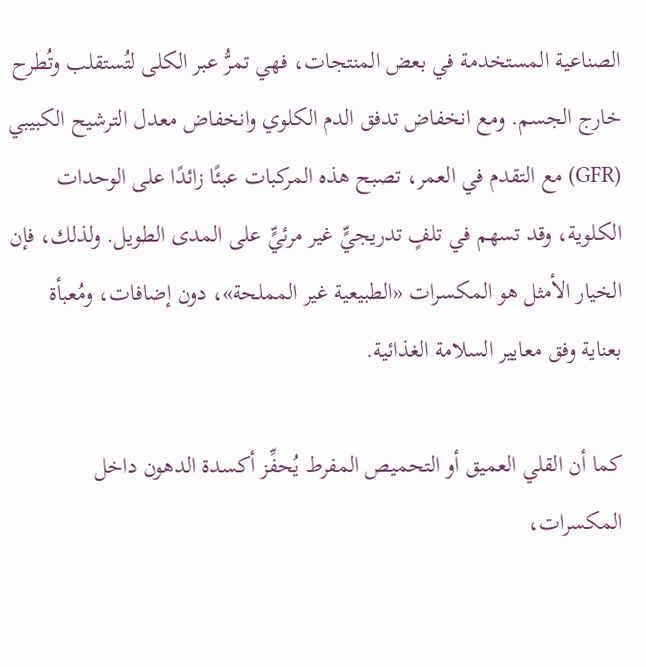الصناعية المستخدمة في بعض المنتجات، فهي تمرُّ عبر الكلى لتُستقلب وتُطرح خارج الجسم. ومع انخفاض تدفق الدم الكلوي وانخفاض معدل الترشيح الكبيبي (GFR) مع التقدم في العمر، تصبح هذه المركبات عبئًا زائدًا على الوحدات الكلوية، وقد تسهم في تلفٍ تدريجيٍّ غير مرئيٍّ على المدى الطويل. ولذلك، فإن الخيار الأمثل هو المكسرات «الطبيعية غير المملحة»، دون إضافات، ومُعبأة بعناية وفق معايير السلامة الغذائية.

كما أن القلي العميق أو التحميص المفرط يُحفِّز أكسدة الدهون داخل المكسرات،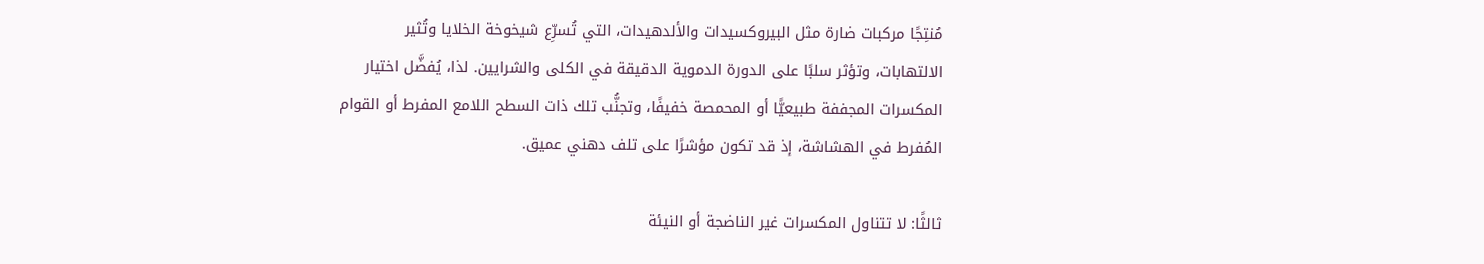مُنتِجًا مركبات ضارة مثل البيروكسيدات والألدهيدات، التي تُسرِّع شيخوخة الخلايا وتُثير الالتهابات، وتؤثر سلبًا على الدورة الدموية الدقيقة في الكلى والشرايين. لذا، يُفضَّل اختيار المكسرات المجففة طبيعيًّا أو المحمصة خفيفًا، وتجنُّب تلك ذات السطح اللامع المفرط أو القوام المُفرط في الهشاشة، إذ قد تكون مؤشرًا على تلف دهني عميق.

ثالثًا: لا تتناول المكسرات غير الناضجة أو النيئة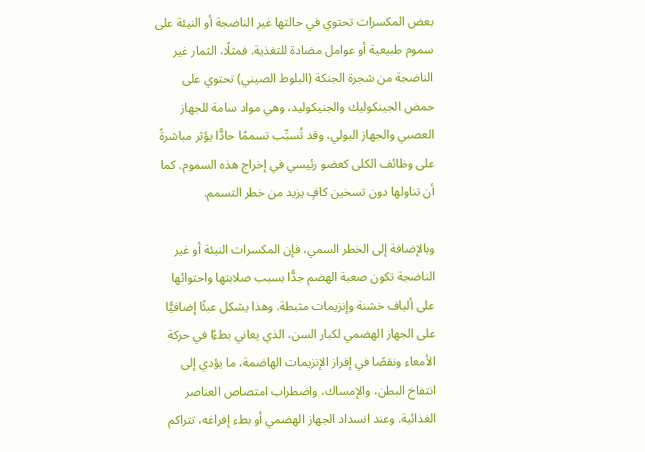بعض المكسرات تحتوي في حالتها غير الناضجة أو النيئة على سموم طبيعية أو عوامل مضادة للتغذية. فمثلًا، الثمار غير الناضجة من شجرة الجنكة (البلوط الصيني) تحتوي على حمض الجينكوليك والجنيكوليد، وهي مواد سامة للجهاز العصبي والجهاز البولي، وقد تُسبِّب تسممًا حادًّا يؤثر مباشرةً على وظائف الكلى كعضو رئيسي في إخراج هذه السموم. كما أن تناولها دون تسخين كافٍ يزيد من خطر التسمم.

وبالإضافة إلى الخطر السمي، فإن المكسرات النيئة أو غير الناضجة تكون صعبة الهضم جدًّا بسبب صلابتها واحتوائها على ألياف خشنة وإنزيمات مثبطة. وهذا يشكل عبئًا إضافيًّا على الجهاز الهضمي لكبار السن، الذي يعاني بطءًا في حركة الأمعاء ونقصًا في إفراز الإنزيمات الهاضمة، ما يؤدي إلى انتفاخ البطن، والإمساك، واضطراب امتصاص العناصر الغذائية. وعند انسداد الجهاز الهضمي أو بطء إفراغه، تتراكم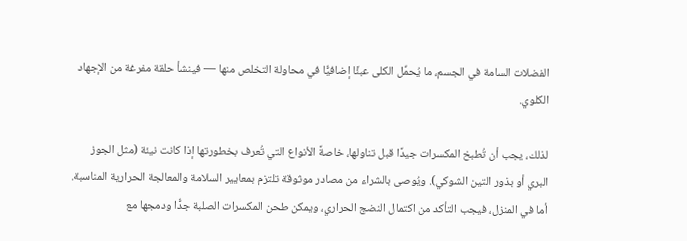الفضلات السامة في الجسم، ما يُحمِّل الكلى عبئًا إضافيًّا في محاولة التخلص منها — فينشأ حلقة مفرغة من الإجهاد الكلوي.

لذلك، يجب أن تُطبخ المكسرات جيدًا قبل تناولها، خاصةً الأنواع التي تُعرف بخطورتها إذا كانت نيئة (مثل الجوز البري أو بذور التين الشوكي). ويُوصى بالشراء من مصادر موثوقة تلتزم بمعايير السلامة والمعالجة الحرارية المناسبة. أما في المنزل، فيجب التأكد من اكتمال النضج الحراري، ويمكن طحن المكسرات الصلبة جدًّا ودمجها مع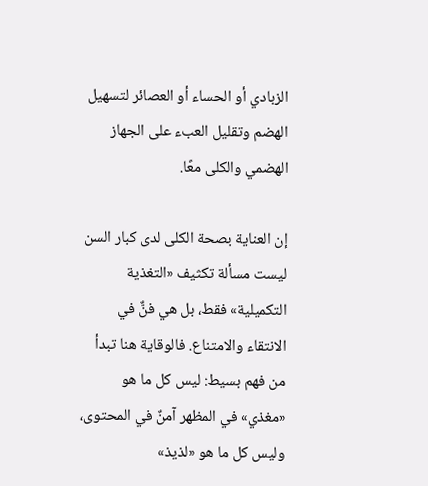الزبادي أو الحساء أو العصائر لتسهيل الهضم وتقليل العبء على الجهاز الهضمي والكلى معًا.

إن العناية بصحة الكلى لدى كبار السن ليست مسألة تكثيف «التغذية التكميلية» فقط، بل هي فنٌّ في الانتقاء والامتناع. فالوقاية هنا تبدأ من فهم بسيط: ليس كل ما هو «مغذي» في المظهر آمنٌ في المحتوى، وليس كل ما هو «لذيذ»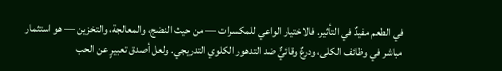في الطعم مفيدٌ في التأثير. فالاختيار الواعي للمكسرات — من حيث النضج، والمعالجة، والتخزين — هو استثمار مباشر في وظائف الكلى، ودرعٌ وقائيٌّ ضد التدهور الكلوي التدريجي. ولعل أصدق تعبيرٍ عن الحب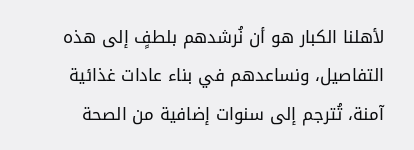لأهلنا الكبار هو أن نُرشدهم بلطفٍ إلى هذه التفاصيل، ونساعدهم في بناء عادات غذائية آمنة، تُترجم إلى سنوات إضافية من الصحة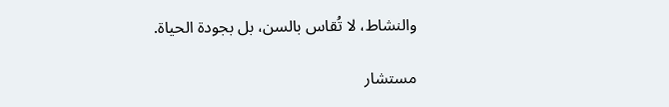والنشاط، لا تُقاس بالسن، بل بجودة الحياة.

مستشار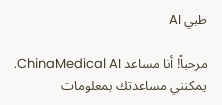طبي AI

مرحباً! أنا مساعد ChinaMedical AI. يمكنني مساعدتك بمعلومات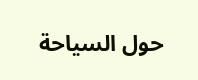حول السياحة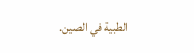الطبية في الصين.